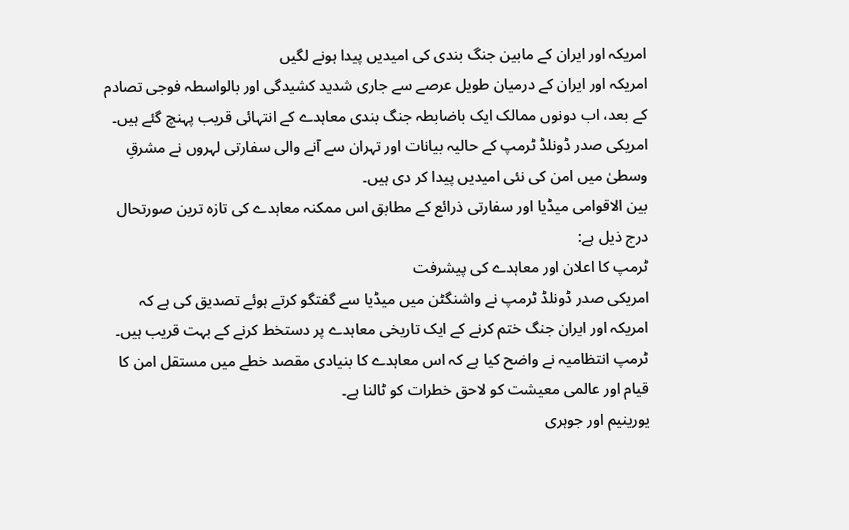امریکہ اور ایران کے مابین جنگ بندی کی امیدیں پیدا ہونے لگیں
امریکہ اور ایران کے درمیان طویل عرصے سے جاری شدید کشیدگی اور بالواسطہ فوجی تصادم کے بعد، اب دونوں ممالک ایک باضابطہ جنگ بندی معاہدے کے انتہائی قریب پہنچ گئے ہیں۔ امریکی صدر ڈونلڈ ٹرمپ کے حالیہ بیانات اور تہران سے آنے والی سفارتی لہروں نے مشرقِ وسطیٰ میں امن کی نئی امیدیں پیدا کر دی ہیں۔
بین الاقوامی میڈیا اور سفارتی ذرائع کے مطابق اس ممکنہ معاہدے کی تازہ ترین صورتحال درج ذیل ہے:
ٹرمپ کا اعلان اور معاہدے کی پیشرفت
امریکی صدر ڈونلڈ ٹرمپ نے واشنگٹن میں میڈیا سے گفتگو کرتے ہوئے تصدیق کی ہے کہ امریکہ اور ایران جنگ ختم کرنے کے ایک تاریخی معاہدے پر دستخط کرنے کے بہت قریب ہیں۔ ٹرمپ انتظامیہ نے واضح کیا ہے کہ اس معاہدے کا بنیادی مقصد خطے میں مستقل امن کا قیام اور عالمی معیشت کو لاحق خطرات کو ٹالنا ہے۔
یورینیم اور جوہری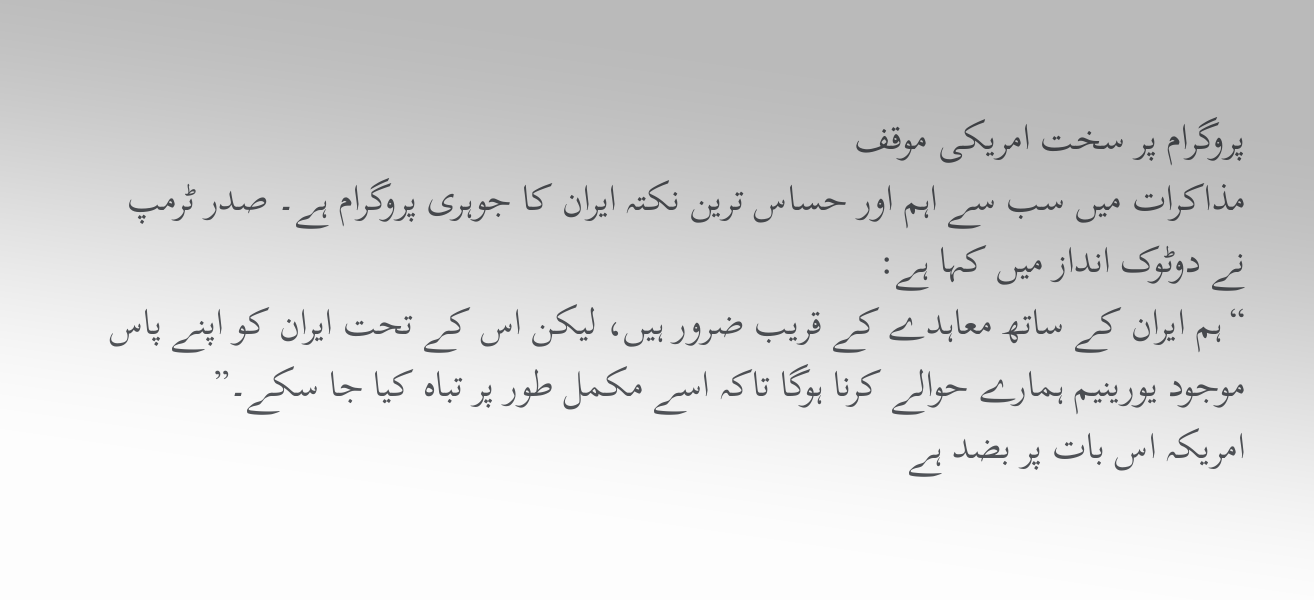پروگرام پر سخت امریکی موقف
مذاکرات میں سب سے اہم اور حساس ترین نکتہ ایران کا جوہری پروگرام ہے۔ صدر ٹرمپ نے دوٹوک انداز میں کہا ہے:
“ہم ایران کے ساتھ معاہدے کے قریب ضرور ہیں، لیکن اس کے تحت ایران کو اپنے پاس موجود یورینیم ہمارے حوالے کرنا ہوگا تاکہ اسے مکمل طور پر تباہ کیا جا سکے۔”
امریکہ اس بات پر بضد ہے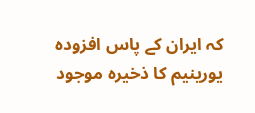کہ ایران کے پاس افزودہ یورینیم کا ذخیرہ موجود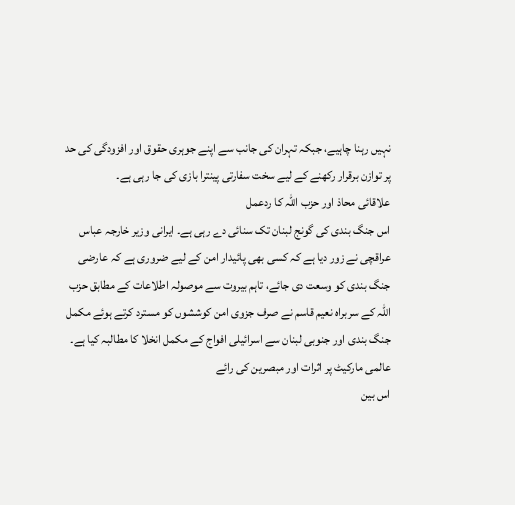نہیں رہنا چاہیے، جبکہ تہران کی جانب سے اپنے جوہری حقوق اور افزودگی کی حد پر توازن برقرار رکھنے کے لیے سخت سفارتی پینترا بازی کی جا رہی ہے۔
علاقائی محاذ اور حزب اللہ کا ردعمل
اس جنگ بندی کی گونج لبنان تک سنائی دے رہی ہے۔ ایرانی وزیر خارجہ عباس عراقچی نے زور دیا ہے کہ کسی بھی پائیدار امن کے لیے ضروری ہے کہ عارضی جنگ بندی کو وسعت دی جائے، تاہم بیروت سے موصولہ اطلاعات کے مطابق حزب اللہ کے سربراہ نعیم قاسم نے صرف جزوی امن کوششوں کو مسترد کرتے ہوئے مکمل جنگ بندی اور جنوبی لبنان سے اسرائیلی افواج کے مکمل انخلا کا مطالبہ کیا ہے۔
عالمی مارکیٹ پر اثرات اور مبصرین کی رائے
اس بین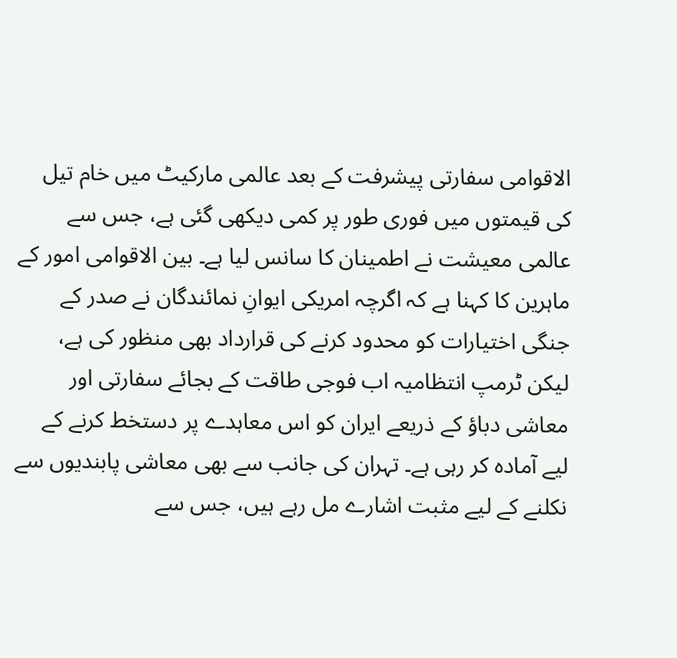الاقوامی سفارتی پیشرفت کے بعد عالمی مارکیٹ میں خام تیل کی قیمتوں میں فوری طور پر کمی دیکھی گئی ہے، جس سے عالمی معیشت نے اطمینان کا سانس لیا ہے۔ بین الاقوامی امور کے ماہرین کا کہنا ہے کہ اگرچہ امریکی ایوانِ نمائندگان نے صدر کے جنگی اختیارات کو محدود کرنے کی قرارداد بھی منظور کی ہے، لیکن ٹرمپ انتظامیہ اب فوجی طاقت کے بجائے سفارتی اور معاشی دباؤ کے ذریعے ایران کو اس معاہدے پر دستخط کرنے کے لیے آمادہ کر رہی ہے۔ تہران کی جانب سے بھی معاشی پابندیوں سے نکلنے کے لیے مثبت اشارے مل رہے ہیں، جس سے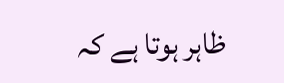ظاہر ہوتا ہے کہ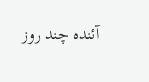آئندہ چند روز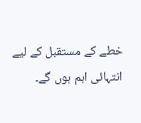خطے کے مستقبل کے لیے انتہائی اہم ہوں گے۔